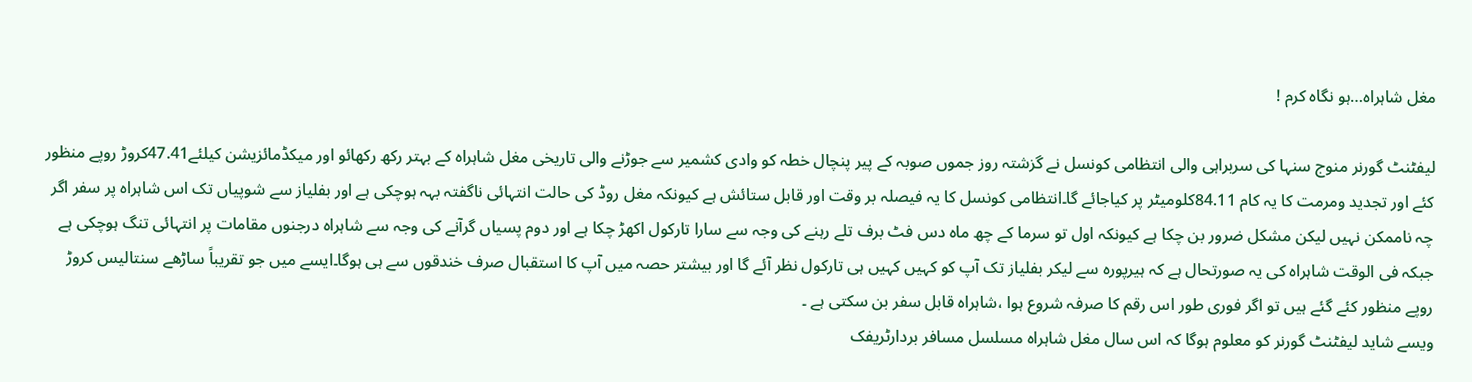مغل شاہراہ…ہو نگاہ کرم !

لیفٹنٹ گورنر منوج سنہا کی سربراہی والی انتظامی کونسل نے گزشتہ روز جموں صوبہ کے پیر پنچال خطہ کو وادی کشمیر سے جوڑنے والی تاریخی مغل شاہراہ کے بہتر رکھ رکھائو اور میکڈمائزیشن کیلئے47.41کروڑ روپے منظور کئے اور تجدید ومرمت کا یہ کام 84.11کلومیٹر پر کیاجائے گا۔انتظامی کونسل کا یہ فیصلہ بر وقت اور قابل ستائش ہے کیونکہ مغل روڈ کی حالت انتہائی ناگفتہ بہہ ہوچکی ہے اور بفلیاز سے شوپیاں تک اس شاہراہ پر سفر اگر چہ ناممکن نہیں لیکن مشکل ضرور بن چکا ہے کیونکہ اول تو سرما کے چھ ماہ دس فٹ برف تلے رہنے کی وجہ سے سارا تارکول اکھڑ چکا ہے اور دوم پسیاں گرآنے کی وجہ سے شاہراہ درجنوں مقامات پر انتہائی تنگ ہوچکی ہے جبکہ فی الوقت شاہراہ کی یہ صورتحال ہے کہ ہیرپورہ سے لیکر بفلیاز تک آپ کو کہیں کہیں ہی تارکول نظر آئے گا اور بیشتر حصہ میں آپ کا استقبال صرف خندقوں سے ہی ہوگا۔ایسے میں جو تقریباً ساڑھے سنتالیس کروڑ روپے منظور کئے گئے ہیں تو اگر فوری طور اس رقم کا صرفہ شروع ہوا ،شاہراہ قابل سفر بن سکتی ہے ۔
ویسے شاید لیفٹنٹ گورنر کو معلوم ہوگا کہ اس سال مغل شاہراہ مسلسل مسافر بردارٹریفک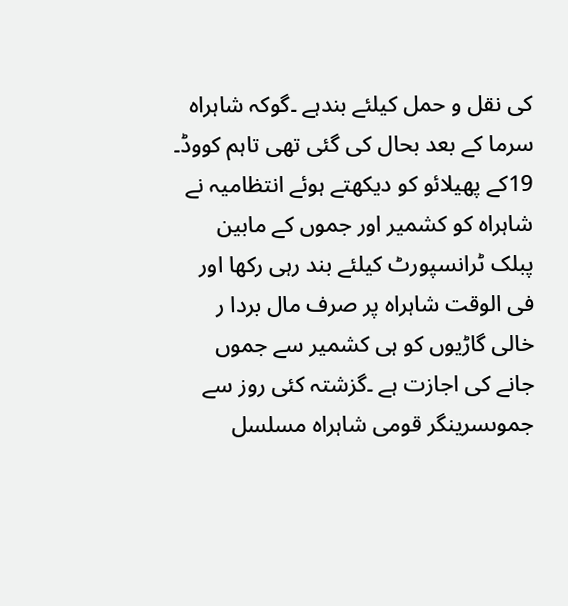کی نقل و حمل کیلئے بندہے ۔گوکہ شاہراہ سرما کے بعد بحال کی گئی تھی تاہم کووڈ۔ 19کے پھیلائو کو دیکھتے ہوئے انتظامیہ نے شاہراہ کو کشمیر اور جموں کے مابین پبلک ٹرانسپورٹ کیلئے بند رہی رکھا اور فی الوقت شاہراہ پر صرف مال بردا ر خالی گاڑیوں کو ہی کشمیر سے جموں جانے کی اجازت ہے ۔گزشتہ کئی روز سے جموںسرینگر قومی شاہراہ مسلسل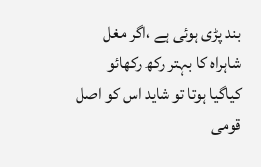بند پڑی ہوئی ہے ،اگر مغل شاہراہ کا بہتر رکھ رکھائو کیاگیا ہوتا تو شاید اس کو اصل قومی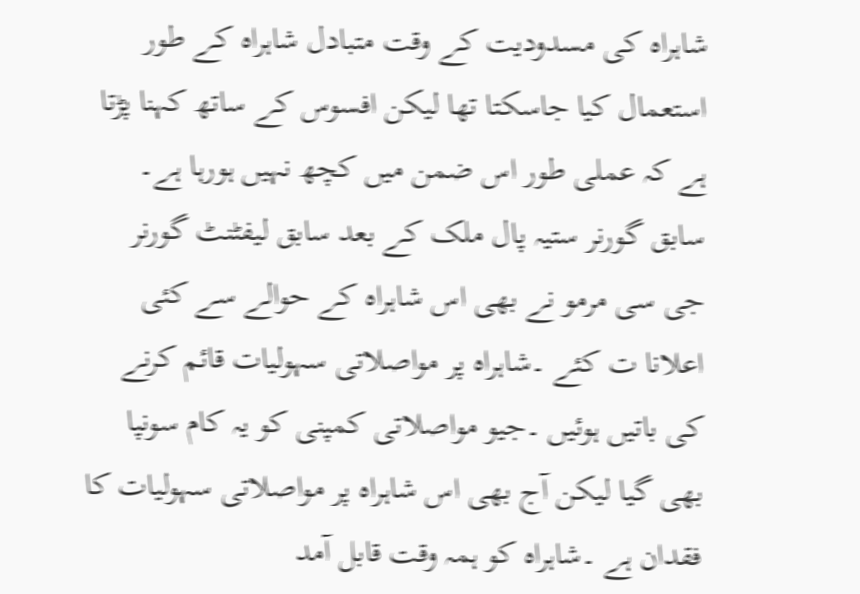شاہراہ کی مسدودیت کے وقت متبادل شاہراہ کے طور استعمال کیا جاسکتا تھا لیکن افسوس کے ساتھ کہنا پڑتا ہے کہ عملی طور اس ضمن میں کچھ نہیں ہورہا ہے۔
سابق گورنر ستیہ پال ملک کے بعد سابق لیفٹنٹ گورنر جی سی مرمو نے بھی اس شاہراہ کے حوالے سے کئی اعلانا ت کئے ۔شاہراہ پر مواصلاتی سہولیات قائم کرنے کی باتیں ہوئیں ۔جیو مواصلاتی کمپنی کو یہ کام سونپا بھی گیا لیکن آج بھی اس شاہراہ پر مواصلاتی سہولیات کا فقدان ہے ۔شاہراہ کو ہمہ وقت قابل آمد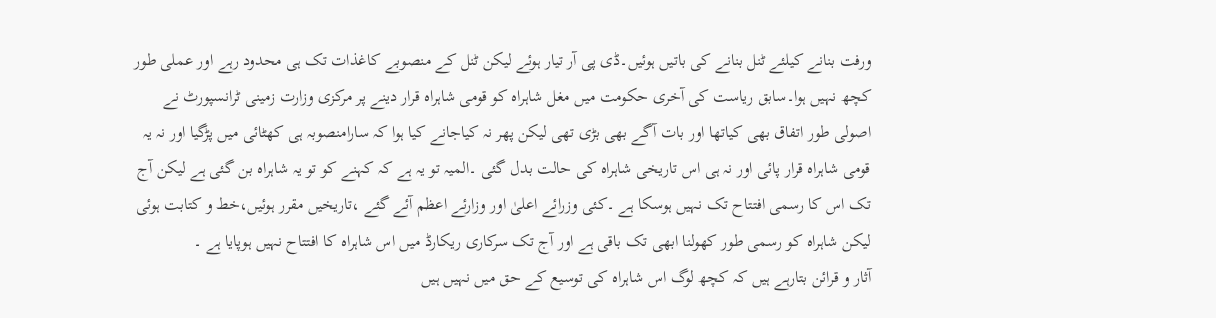ورفت بنانے کیلئے ٹنل بنانے کی باتیں ہوئیں۔ڈی پی آر تیار ہوئے لیکن ٹنل کے منصوبے کاغذات تک ہی محدود رہے اور عملی طور کچھ نہیں ہوا۔سابق ریاست کی آخری حکومت میں مغل شاہراہ کو قومی شاہراہ قرار دینے پر مرکزی وزارت زمینی ٹرانسپورٹ نے اصولی طور اتفاق بھی کیاتھا اور بات آگے بھی بڑی تھی لیکن پھر نہ کیاجانے کیا ہوا کہ سارامنصوبہ ہی کھٹائی میں پڑگیا اور نہ یہ قومی شاہراہ قرار پائی اور نہ ہی اس تاریخی شاہراہ کی حالت بدل گئی ۔المیہ تو یہ ہے کہ کہنے کو تو یہ شاہراہ بن گئی ہے لیکن آج تک اس کا رسمی افتتاح تک نہیں ہوسکا ہے ۔کئی وزرائے اعلیٰ اور وزارئے اعظم آئے گئے ،تاریخیں مقرر ہوئیں،خط و کتابت ہوئی لیکن شاہراہ کو رسمی طور کھولنا ابھی تک باقی ہے اور آج تک سرکاری ریکارڈ میں اس شاہراہ کا افتتاح نہیں ہوپایا ہے ۔
آثار و قرائن بتارہے ہیں کہ کچھ لوگ اس شاہراہ کی توسیع کے حق میں نہیں ہیں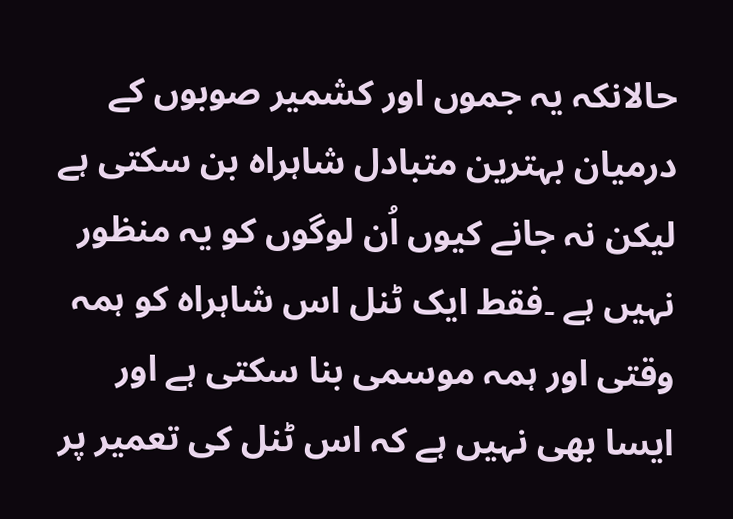حالانکہ یہ جموں اور کشمیر صوبوں کے درمیان بہترین متبادل شاہراہ بن سکتی ہے لیکن نہ جانے کیوں اُن لوگوں کو یہ منظور نہیں ہے ۔فقط ایک ٹنل اس شاہراہ کو ہمہ وقتی اور ہمہ موسمی بنا سکتی ہے اور ایسا بھی نہیں ہے کہ اس ٹنل کی تعمیر پر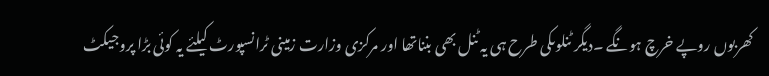کھربوں روپے خرچ ہونگے ۔دیگر ٹنلوںکی طرح ہی یہ ٹنل بھی بنناتھا اور مرکزی وزارت زمینی ٹرانسپورٹ کیلئے یہ کوئی بڑا پروجیکٹ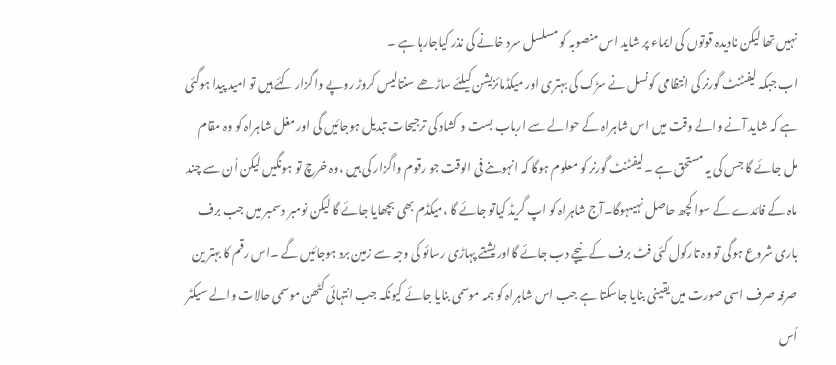نہیں تھا لیکن نادیدہ قوتوں کی ایماء پر شاید اس منصوبہ کو مسلسل سرد خانے کی نذر کیاجارہا ہے ۔
اب جبکہ لیفٹنٹ گورنر کی انتظامی کونسل نے سڑک کی بہتری اور میکڈمائزیشن کیلئے ساڑھے سنتالیس کروڑ روپے واگزار کئے ہیں تو امید پیدا ہوگئی ہے کہ شاید آنے والے وقت میں اس شاہراہ کے حوالے سے ارباب بست و کشاد کی ترجیحات تبدیل ہوجائیں گی اور مغل شاہراہ کو وہ مقام مل جائے گا جس کی یہ مستحق ہے ۔لیفٹنٹ گورنر کو معلوم ہوگا کہ انہوںنے فی الوقت جو رقوم واگزار کی ہیں ،وہ خرچ تو ہونگیں لیکن اُن سے چند ماہ کے فائدے کے سوا کچھ حاصل نہیںہوگا۔آج شاہراہ کو اپ گریڈ کیاتو جائے گا ،میکڈم بھی بچھایا جائے گا لیکن نومبر دسمبر میں جب برف باری شروع ہوگی تو وہ تارکول کئی فٹ برف کے نیچے دب جائے گااور پشتے پہاڑی رسائو کی وجہ سے زمین برد ہوجائیں گے ۔اس رقم کا بہتر ین صرفہ صرف اسی صورت میں یقینی بنایا جاسکتا ہے جب اس شاہراہ کو ہمہ موسمی بنایا جائے کیونکہ جب انتہائی کٹھن موسمی حالات والے سیکٹر اُس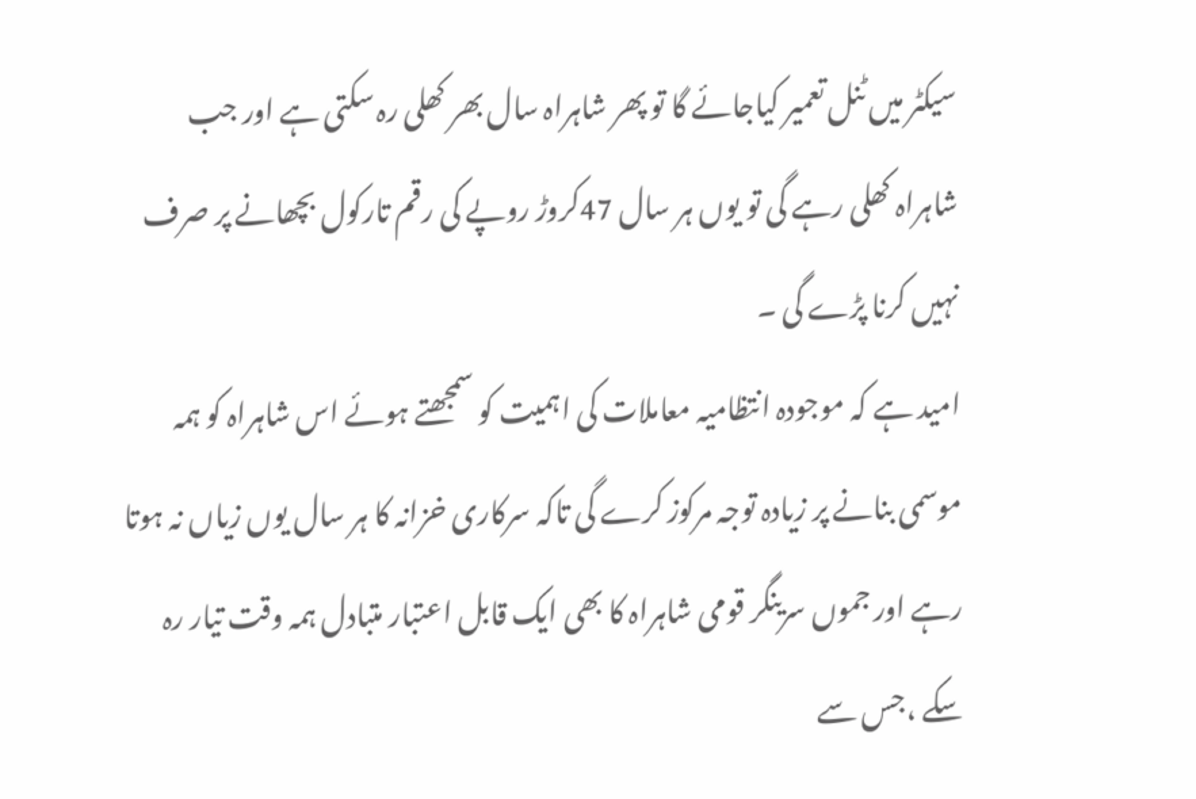سیکٹر میں ٹنل تعمیر کیاجائے گا تو پھر شاہراہ سال بھر کھلی رہ سکتی ہے اور جب شاہراہ کھلی رہے گی تو یوں ہر سال 47کروڑ روپے کی رقم تارکول بچھانے پر صرف نہیں کرنا پڑے گی ۔
امید ہے کہ موجودہ انتظامیہ معاملات کی اہمیت کو سمجھتے ہوئے اس شاہراہ کو ہمہ موسمی بنانے پر زیادہ توجہ مرکوز کرے گی تاکہ سرکاری خزانہ کا ہر سال یوں زیاں نہ ہوتا رہے اور جموں سرینگر قومی شاہراہ کا بھی ایک قابل اعتبار متبادل ہمہ وقت تیار رہ سکے ،جس سے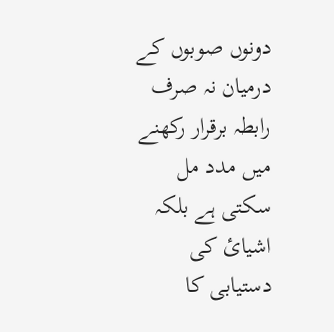دونوں صوبوں کے درمیان نہ صرف رابطہ برقرار رکھنے میں مدد مل سکتی ہے بلکہ اشیائ کی دستیابی کا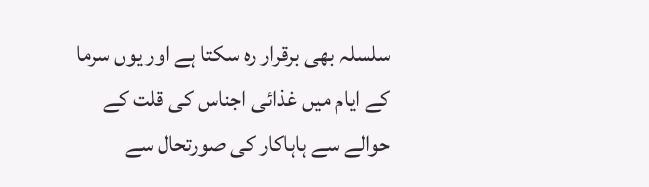سلسلہ بھی برقرار رہ سکتا ہے اور یوں سرما کے ایام میں غذائی اجناس کی قلت کے حوالے سے ہاہاکار کی صورتحال سے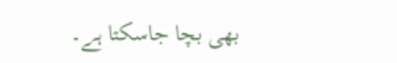بھی بچا جاسکتا ہے۔